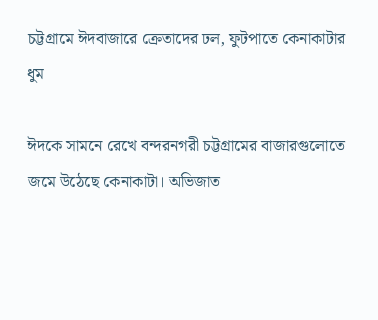চট্টগ্রামে ঈদবাজারে ক্রেতাদের ঢল, ফুটপাতে কেনাকাটার ধুম

ঈদকে সামনে রেখে বন্দরনগরী চট্টগ্রামের বাজারগুলোতে জমে উঠেছে কেনাকাটা। অভিজাত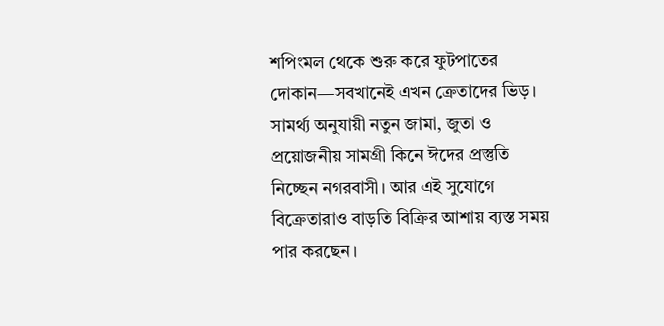শপিংমল থেকে শুরু করে ফুটপাতের দোকান—সবখানেই এখন ক্রেতাদের ভিড়। সামর্থ্য অনুযায়ী নতুন জামা, জুতা ও প্রয়োজনীয় সামগ্রী কিনে ঈদের প্রস্তুতি নিচ্ছেন নগরবাসী। আর এই সুযোগে বিক্রেতারাও বাড়তি বিক্রির আশায় ব্যস্ত সময় পার করছেন।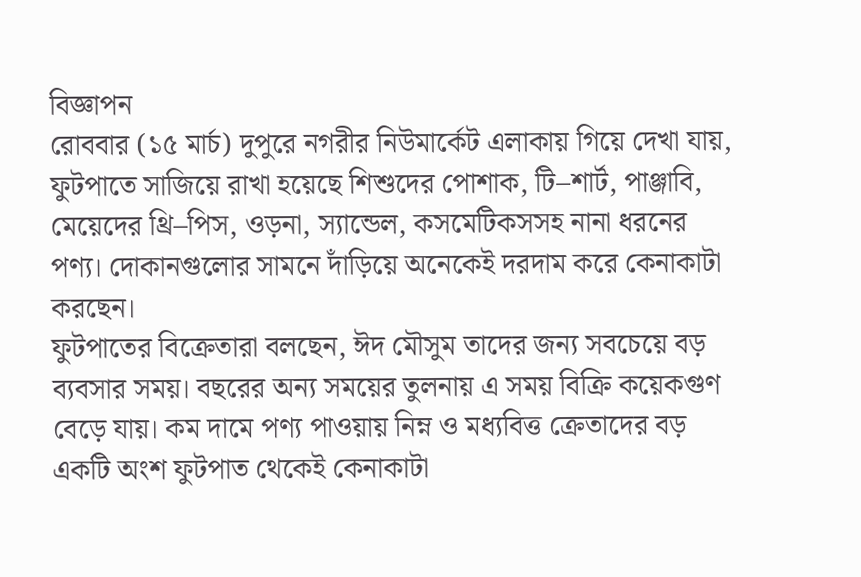বিজ্ঞাপন
রোববার (১৫ মার্চ) দুপুরে নগরীর নিউমার্কেট এলাকায় গিয়ে দেখা যায়, ফুটপাতে সাজিয়ে রাখা হয়েছে শিশুদের পোশাক, টি–শার্ট, পাঞ্জাবি, মেয়েদের থ্রি–পিস, ওড়না, স্যান্ডেল, কসমেটিকসসহ নানা ধরনের পণ্য। দোকানগুলোর সামনে দাঁড়িয়ে অনেকেই দরদাম করে কেনাকাটা করছেন।
ফুটপাতের বিক্রেতারা বলছেন, ঈদ মৌসুম তাদের জন্য সবচেয়ে বড় ব্যবসার সময়। বছরের অন্য সময়ের তুলনায় এ সময় বিক্রি কয়েকগুণ বেড়ে যায়। কম দামে পণ্য পাওয়ায় নিম্ন ও মধ্যবিত্ত ক্রেতাদের বড় একটি অংশ ফুটপাত থেকেই কেনাকাটা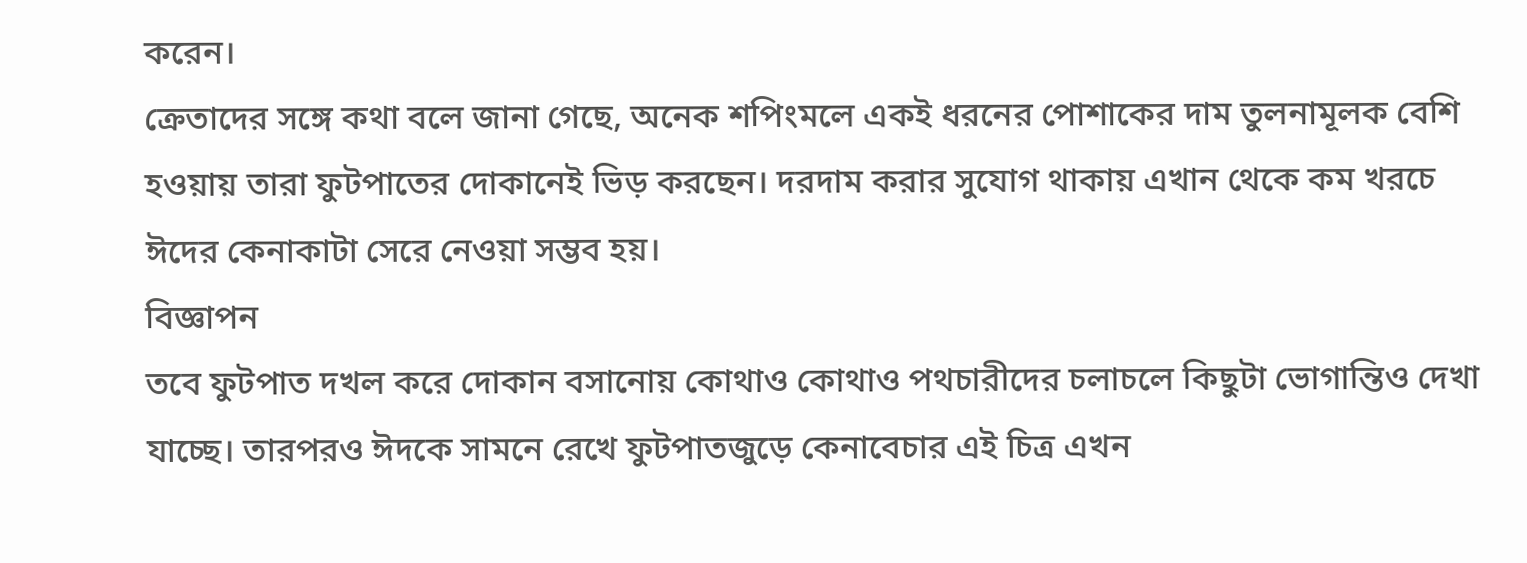করেন।
ক্রেতাদের সঙ্গে কথা বলে জানা গেছে, অনেক শপিংমলে একই ধরনের পোশাকের দাম তুলনামূলক বেশি হওয়ায় তারা ফুটপাতের দোকানেই ভিড় করছেন। দরদাম করার সুযোগ থাকায় এখান থেকে কম খরচে ঈদের কেনাকাটা সেরে নেওয়া সম্ভব হয়।
বিজ্ঞাপন
তবে ফুটপাত দখল করে দোকান বসানোয় কোথাও কোথাও পথচারীদের চলাচলে কিছুটা ভোগান্তিও দেখা যাচ্ছে। তারপরও ঈদকে সামনে রেখে ফুটপাতজুড়ে কেনাবেচার এই চিত্র এখন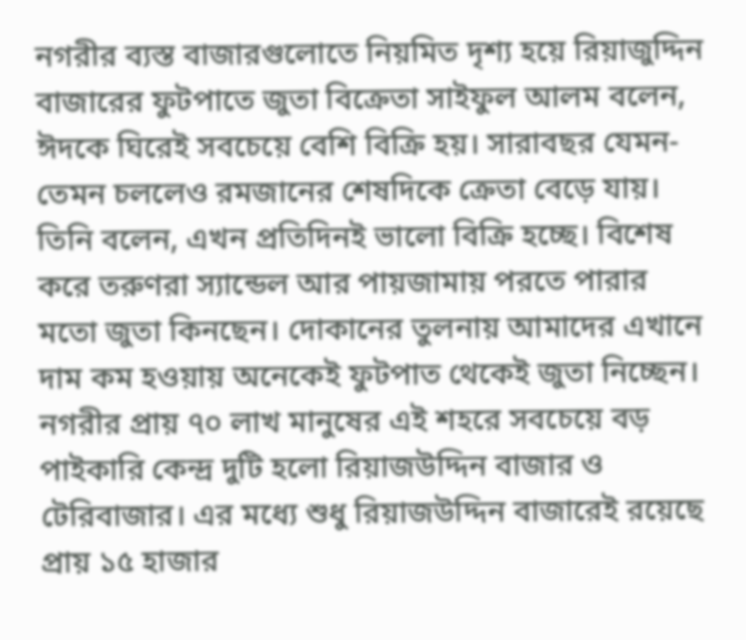নগরীর ব্যস্ত বাজারগুলোতে নিয়মিত দৃশ্য হয়ে রিয়াজুদ্দিন বাজারের ফুটপাতে জুতা বিক্রেতা সাইফুল আলম বলেন, ঈদকে ঘিরেই সবচেয়ে বেশি বিক্রি হয়। সারাবছর যেমন-তেমন চললেও রমজানের শেষদিকে ক্রেতা বেড়ে যায়।
তিনি বলেন, এখন প্রতিদিনই ভালো বিক্রি হচ্ছে। বিশেষ করে তরুণরা স্যান্ডেল আর পায়জামায় পরতে পারার মতো জুতা কিনছেন। দোকানের তুলনায় আমাদের এখানে দাম কম হওয়ায় অনেকেই ফুটপাত থেকেই জুতা নিচ্ছেন।
নগরীর প্রায় ৭০ লাখ মানুষের এই শহরে সবচেয়ে বড় পাইকারি কেন্দ্র দুটি হলো রিয়াজউদ্দিন বাজার ও টেরিবাজার। এর মধ্যে শুধু রিয়াজউদ্দিন বাজারেই রয়েছে প্রায় ১৫ হাজার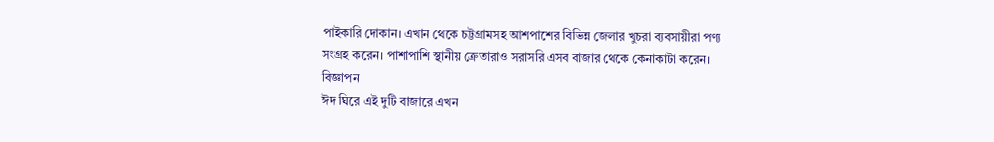পাইকারি দোকান। এখান থেকে চট্টগ্রামসহ আশপাশের বিভিন্ন জেলার খুচরা ব্যবসায়ীরা পণ্য সংগ্রহ করেন। পাশাপাশি স্থানীয় ক্রেতারাও সরাসরি এসব বাজার থেকে কেনাকাটা করেন।
বিজ্ঞাপন
ঈদ ঘিরে এই দুটি বাজারে এখন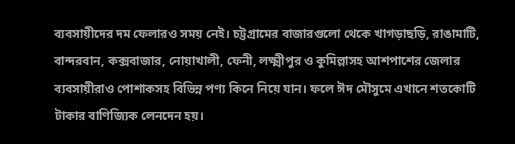ব্যবসায়ীদের দম ফেলারও সময় নেই। চট্টগ্রামের বাজারগুলো থেকে খাগড়াছড়ি, রাঙামাটি, বান্দরবান, কক্সবাজার, নোয়াখালী, ফেনী, লক্ষ্মীপুর ও কুমিল্লাসহ আশপাশের জেলার ব্যবসায়ীরাও পোশাকসহ বিভিন্ন পণ্য কিনে নিয়ে যান। ফলে ঈদ মৌসুমে এখানে শতকোটি টাকার বাণিজ্যিক লেনদেন হয়।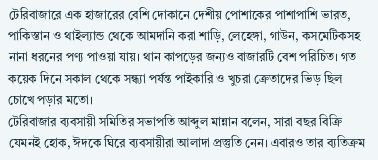টেরিবাজারে এক হাজারের বেশি দোকানে দেশীয় পোশাকের পাশাপাশি ভারত, পাকিস্তান ও থাইল্যান্ড থেকে আমদানি করা শাড়ি, লেহেঙ্গা, গাউন, কসমেটিকসহ নানা ধরনের পণ্য পাওয়া যায়। থান কাপড়ের জন্যও বাজারটি বেশ পরিচিত। গত কয়েক দিনে সকাল থেকে সন্ধ্যা পর্যন্ত পাইকারি ও খুচরা ক্রেতাদের ভিড় ছিল চোখে পড়ার মতো।
টেরিবাজার ব্যবসায়ী সমিতির সভাপতি আব্দুল মান্নান বলেন, সারা বছর বিক্রি যেমনই হোক, ঈদকে ঘিরে ব্যবসায়ীরা আলাদা প্রস্তুতি নেন। এবারও তার ব্যতিক্রম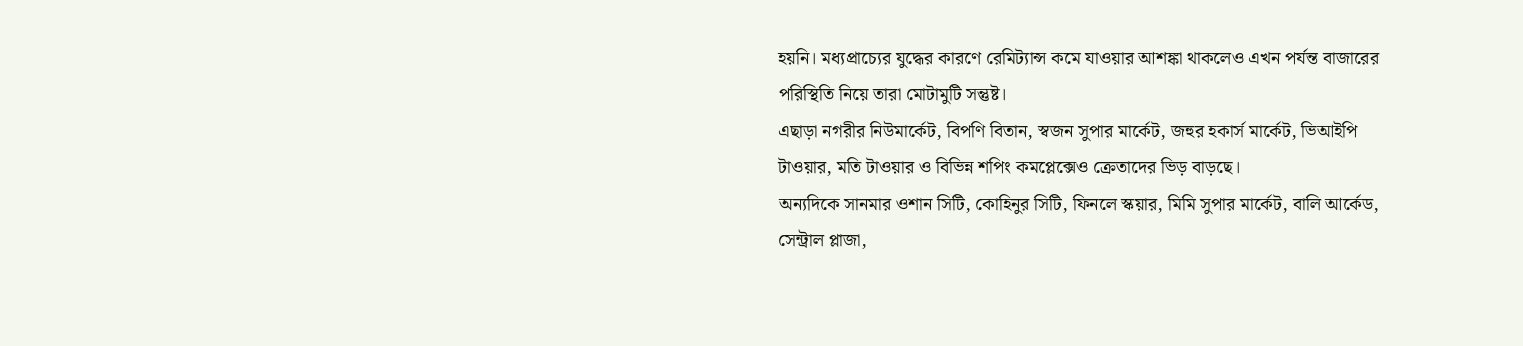হয়নি। মধ্যপ্রাচ্যের যুদ্ধের কারণে রেমিট্যান্স কমে যাওয়ার আশঙ্কা থাকলেও এখন পর্যন্ত বাজারের পরিস্থিতি নিয়ে তারা মোটামুটি সন্তুষ্ট।
এছাড়া নগরীর নিউমার্কেট, বিপণি বিতান, স্বজন সুপার মার্কেট, জহুর হকার্স মার্কেট, ভিআইপি টাওয়ার, মতি টাওয়ার ও বিভিন্ন শপিং কমপ্লেক্সেও ক্রেতাদের ভিড় বাড়ছে।
অন্যদিকে সানমার ওশান সিটি, কোহিনুর সিটি, ফিনলে স্কয়ার, মিমি সুপার মার্কেট, বালি আর্কেড, সেন্ট্রাল প্লাজা,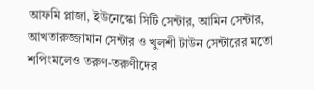আফমি প্লাজা, ইউনেস্কো সিটি সেন্টার, আমিন সেন্টার, আখতারুজ্জামান সেন্টার ও খুলশী টাউন সেন্টারের মতো শপিংমলেও তরুণ-তরুণীদের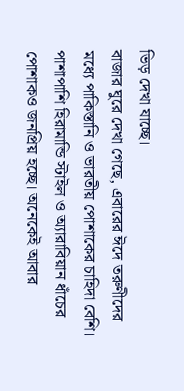ভিড় দেখা যাচ্ছে।
বাজার ঘুরে দেখা গেছে, এবারের ঈদে তরুণীদের মধ্যে পাকিস্তানি ও ভারতীয় পোশাকের চাহিদা বেশি। পাশাপাশি হিরামান্ডি স্টাইল ও অ্যারাবিয়ান ধাঁচের পোশাকও জনপ্রিয় হচ্ছে। অনেকেই আবার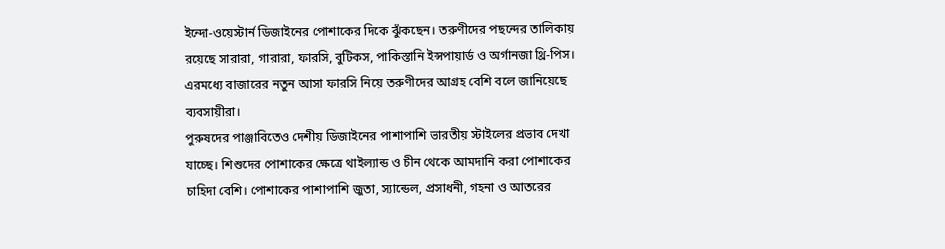ইন্দো-ওয়েস্টার্ন ডিজাইনের পোশাকের দিকে ঝুঁকছেন। তরুণীদের পছন্দের তালিকায় রয়েছে সারারা, গারারা, ফারসি, বুটিকস, পাকিস্তানি ইন্সপায়ার্ড ও অর্গানজা থ্রি-পিস। এরমধ্যে বাজারের নতুন আসা ফারসি নিয়ে তরুণীদের আগ্রহ বেশি বলে জানিয়েছে ব্যবসায়ীরা।
পুরুষদের পাঞ্জাবিতেও দেশীয় ডিজাইনের পাশাপাশি ভারতীয় স্টাইলের প্রভাব দেখা যাচ্ছে। শিশুদের পোশাকের ক্ষেত্রে থাইল্যান্ড ও চীন থেকে আমদানি করা পোশাকের চাহিদা বেশি। পোশাকের পাশাপাশি জুতা, স্যান্ডেল, প্রসাধনী, গহনা ও আতরের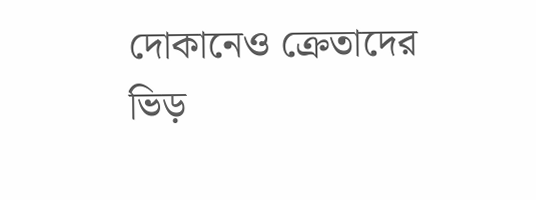দোকানেও ক্রেতাদের ভিড়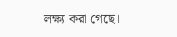লক্ষ্য করা গেছে।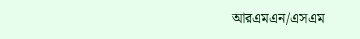আরএমএন/এসএম